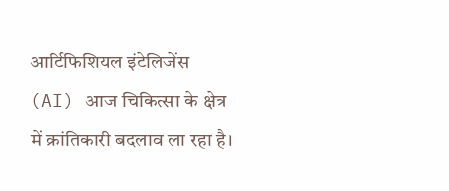आर्टिफिशियल इंटेलिजेंस (AI) आज चिकित्सा के क्षेत्र में क्रांतिकारी बदलाव ला रहा है।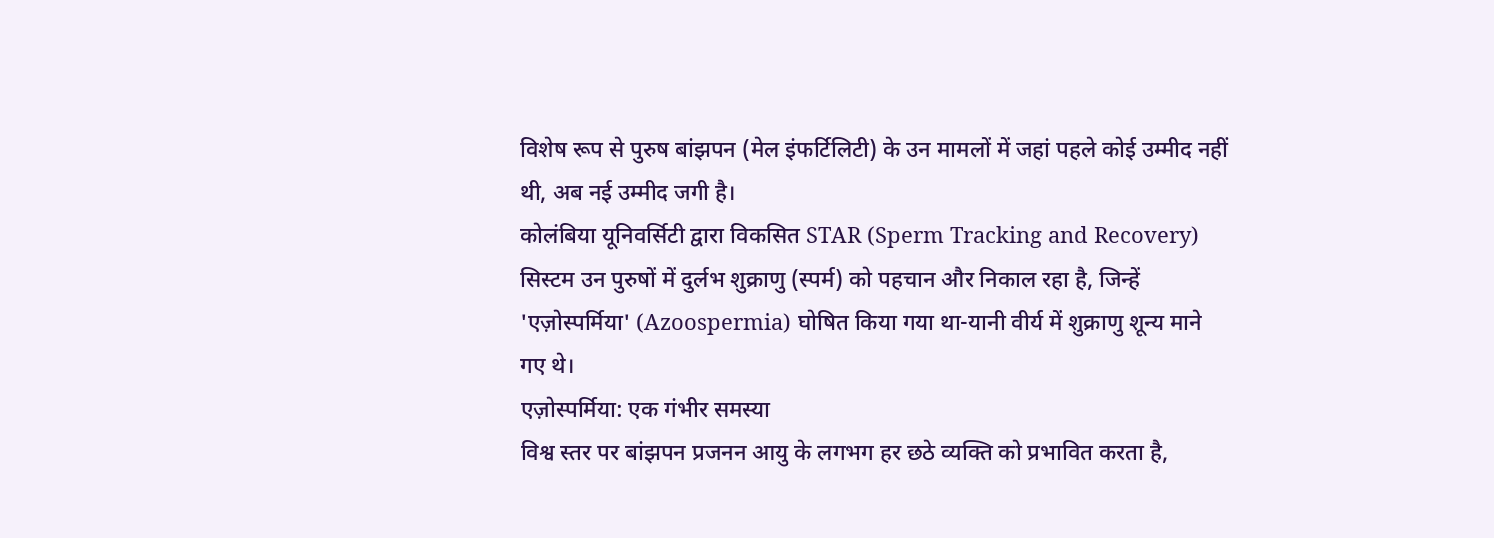विशेष रूप से पुरुष बांझपन (मेल इंफर्टिलिटी) के उन मामलों में जहां पहले कोई उम्मीद नहीं थी, अब नई उम्मीद जगी है।
कोलंबिया यूनिवर्सिटी द्वारा विकसित STAR (Sperm Tracking and Recovery) सिस्टम उन पुरुषों में दुर्लभ शुक्राणु (स्पर्म) को पहचान और निकाल रहा है, जिन्हें 'एज़ोस्पर्मिया' (Azoospermia) घोषित किया गया था-यानी वीर्य में शुक्राणु शून्य माने गए थे।
एज़ोस्पर्मिया: एक गंभीर समस्या
विश्व स्तर पर बांझपन प्रजनन आयु के लगभग हर छठे व्यक्ति को प्रभावित करता है,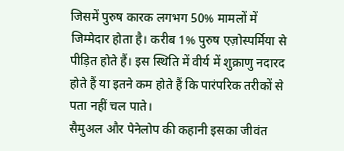जिसमें पुरुष कारक लगभग 50% मामलों में जिम्मेदार होता है। करीब 1% पुरुष एज़ोस्पर्मिया से पीड़ित होते हैं। इस स्थिति में वीर्य में शुक्राणु नदारद होते हैं या इतने कम होते हैं कि पारंपरिक तरीकों से पता नहीं चल पाते।
सैमुअल और पेनेलोप की कहानी इसका जीवंत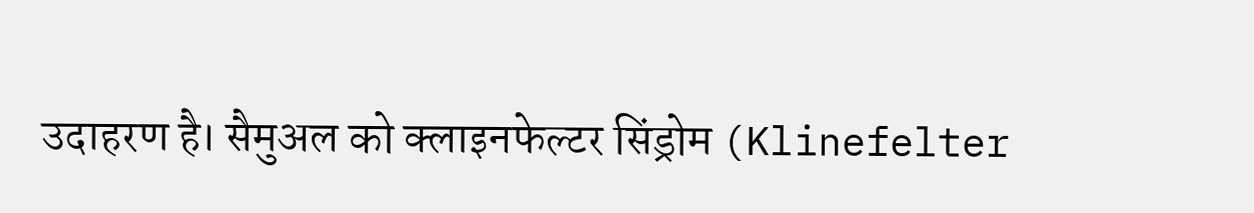उदाहरण है। सैमुअल को क्लाइनफेल्टर सिंड्रोम (Klinefelter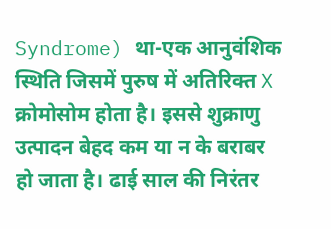Syndrome) था-एक आनुवंशिक स्थिति जिसमें पुरुष में अतिरिक्त X क्रोमोसोम होता है। इससे शुक्राणु उत्पादन बेहद कम या न के बराबर हो जाता है। ढाई साल की निरंतर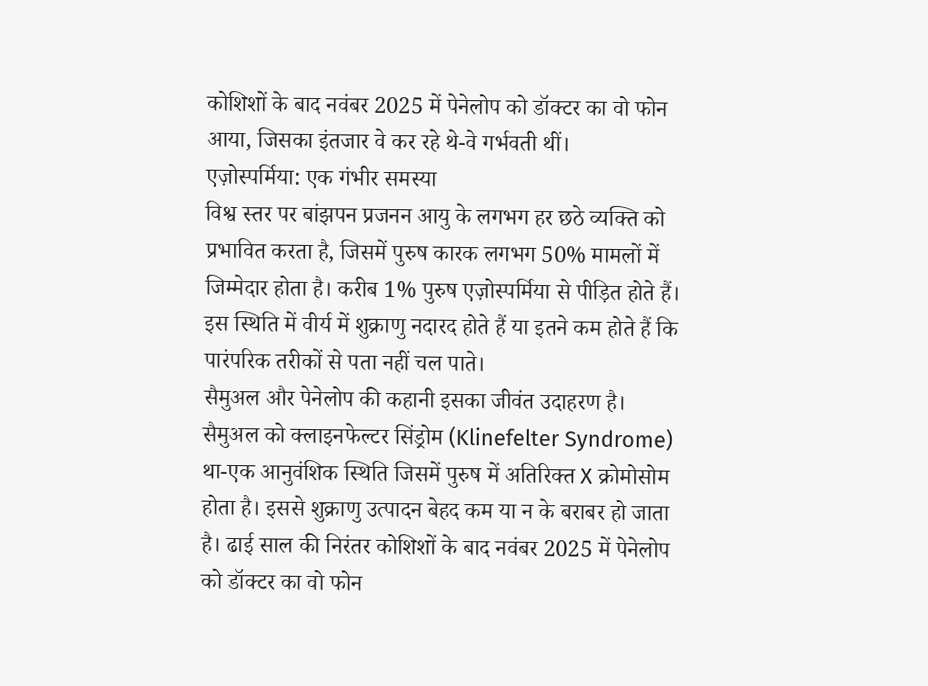कोशिशों के बाद नवंबर 2025 में पेनेलोप को डॉक्टर का वो फोन आया, जिसका इंतजार वे कर रहे थे-वे गर्भवती थीं।
एज़ोस्पर्मिया: एक गंभीर समस्या
विश्व स्तर पर बांझपन प्रजनन आयु के लगभग हर छठे व्यक्ति को प्रभावित करता है, जिसमें पुरुष कारक लगभग 50% मामलों में जिम्मेदार होता है। करीब 1% पुरुष एज़ोस्पर्मिया से पीड़ित होते हैं। इस स्थिति में वीर्य में शुक्राणु नदारद होते हैं या इतने कम होते हैं कि पारंपरिक तरीकों से पता नहीं चल पाते।
सैमुअल और पेनेलोप की कहानी इसका जीवंत उदाहरण है। सैमुअल को क्लाइनफेल्टर सिंड्रोम (Klinefelter Syndrome) था-एक आनुवंशिक स्थिति जिसमें पुरुष में अतिरिक्त X क्रोमोसोम होता है। इससे शुक्राणु उत्पादन बेहद कम या न के बराबर हो जाता है। ढाई साल की निरंतर कोशिशों के बाद नवंबर 2025 में पेनेलोप को डॉक्टर का वो फोन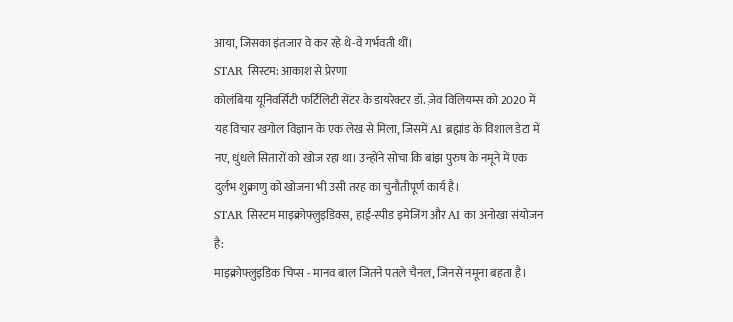आया, जिसका इंतजार वे कर रहे थे-वे गर्भवती थीं।
STAR सिस्टम: आकाश से प्रेरणा
कोलंबिया यूनिवर्सिटी फर्टिलिटी सेंटर के डायरेक्टर डॉ. ज़ेव विलियम्स को 2020 में यह विचार खगोल विज्ञान के एक लेख से मिला, जिसमें AI ब्रह्मांड के विशाल डेटा में नए, धुंधले सितारों को खोज रहा था। उन्होंने सोचा कि बांझ पुरुष के नमूने में एक दुर्लभ शुक्राणु को खोजना भी उसी तरह का चुनौतीपूर्ण कार्य है।
STAR सिस्टम माइक्रोफ्लुइडिक्स, हाई-स्पीड इमेजिंग और AI का अनोखा संयोजन है:
माइक्रोफ्लुइडिक चिप्स - मानव बाल जितने पतले चैनल, जिनसे नमूना बहता है।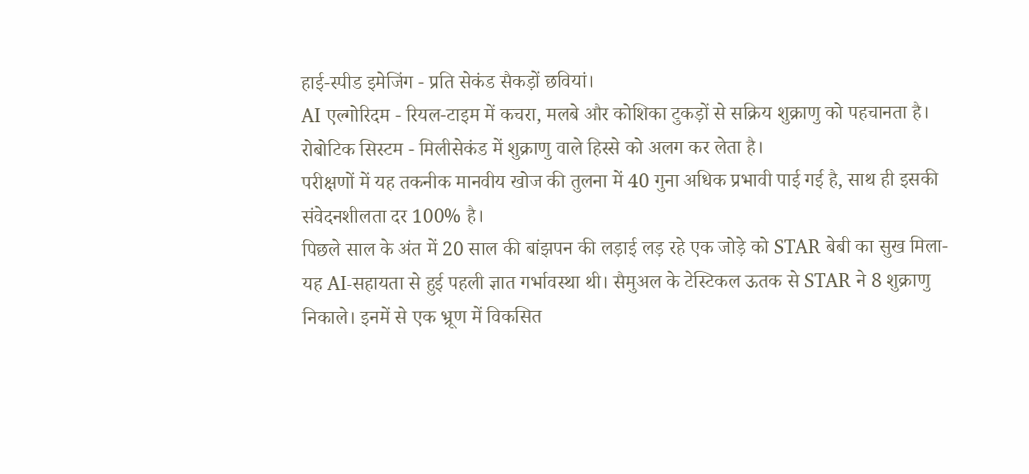हाई-स्पीड इमेजिंग - प्रति सेकंड सैकड़ों छवियां।
AI एल्गोरिदम - रियल-टाइम में कचरा, मलबे और कोशिका टुकड़ों से सक्रिय शुक्राणु को पहचानता है।
रोबोटिक सिस्टम - मिलीसेकंड में शुक्राणु वाले हिस्से को अलग कर लेता है।
परीक्षणों में यह तकनीक मानवीय खोज की तुलना में 40 गुना अधिक प्रभावी पाई गई है, साथ ही इसकी संवेदनशीलता दर 100% है।
पिछले साल के अंत में 20 साल की बांझपन की लड़ाई लड़ रहे एक जोड़े को STAR बेबी का सुख मिला-यह AI-सहायता से हुई पहली ज्ञात गर्भावस्था थी। सैमुअल के टेस्टिकल ऊतक से STAR ने 8 शुक्राणु निकाले। इनमें से एक भ्रूण में विकसित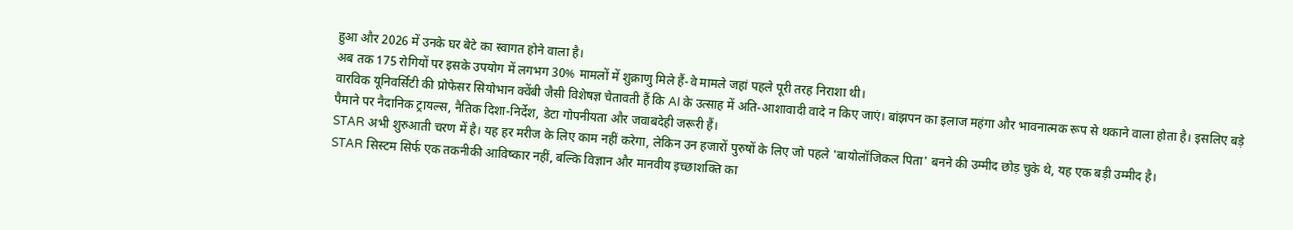हुआ और 2026 में उनके घर बेटे का स्वागत होने वाला है।
अब तक 175 रोगियों पर इसके उपयोग में लगभग 30% मामलों में शुक्राणु मिले हैं-वे मामले जहां पहले पूरी तरह निराशा थी।
वारविक यूनिवर्सिटी की प्रोफेसर सियोभान क्वेंबी जैसी विशेषज्ञ चेतावती हैं कि AI के उत्साह में अति-आशावादी वादे न किए जाएं। बांझपन का इलाज महंगा और भावनात्मक रूप से थकाने वाला होता है। इसलिए बड़े पैमाने पर नैदानिक ट्रायल्स, नैतिक दिशा-निर्देश, डेटा गोपनीयता और जवाबदेही जरूरी हैं।
STAR अभी शुरुआती चरण में है। यह हर मरीज के लिए काम नहीं करेगा, लेकिन उन हजारों पुरुषों के लिए जो पहले 'बायोलॉजिकल पिता' बनने की उम्मीद छोड़ चुके थे, यह एक बड़ी उम्मीद है।
STAR सिस्टम सिर्फ एक तकनीकी आविष्कार नहीं, बल्कि विज्ञान और मानवीय इच्छाशक्ति का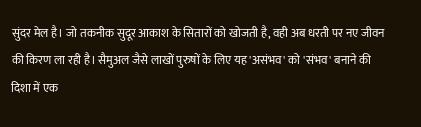सुंदर मेल है। जो तकनीक सुदूर आकाश के सितारों को खोजती है, वही अब धरती पर नए जीवन की किरण ला रही है। सैमुअल जैसे लाखों पुरुषों के लिए यह 'असंभव' को 'संभव' बनाने की दिशा में एक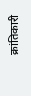क्रांतिकारी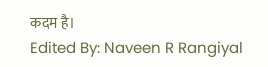कदम है।
Edited By: Naveen R Rangiyal